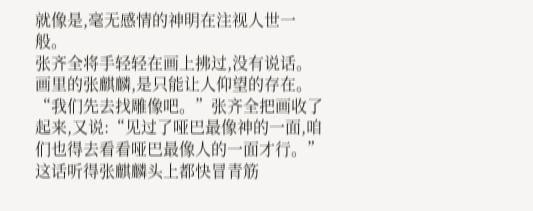就像是,毫无感情的神明在注视人世一般。
张齐全将手轻轻在画上拂过,没有说话。
画里的张麒麟,是只能让人仰望的存在。
“我们先去找雕像吧。”张齐全把画收了起来,又说:“见过了哑巴最像神的一面,咱们也得去看看哑巴最像人的一面才行。”
这话听得张麒麟头上都快冒青筋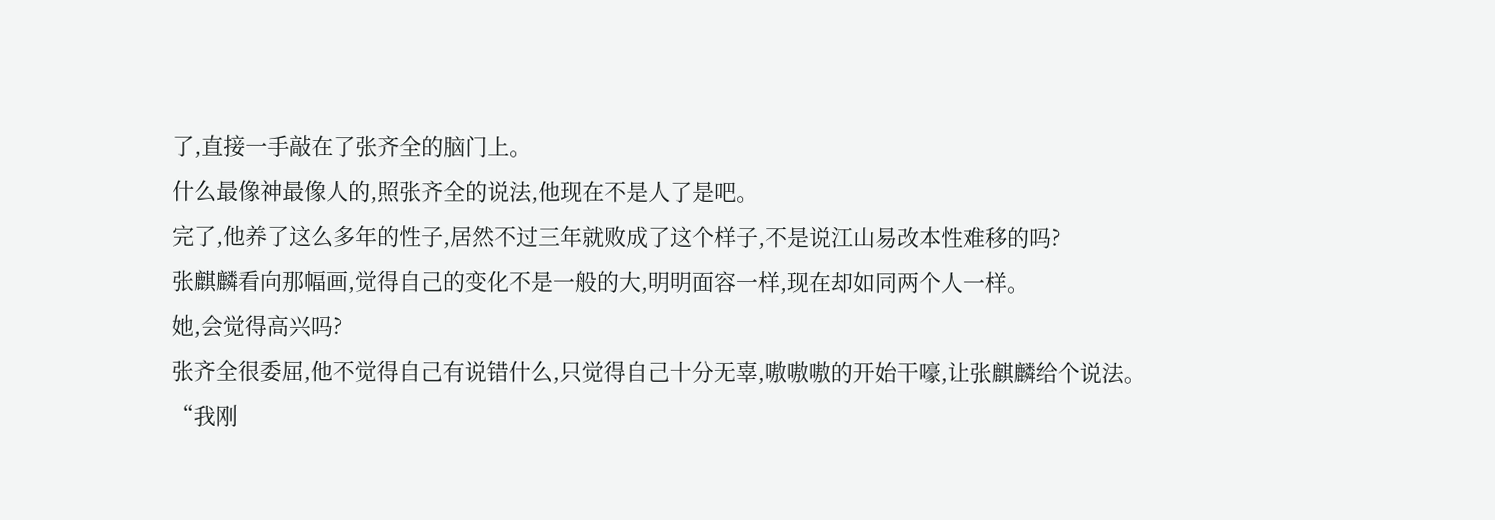了,直接一手敲在了张齐全的脑门上。
什么最像神最像人的,照张齐全的说法,他现在不是人了是吧。
完了,他养了这么多年的性子,居然不过三年就败成了这个样子,不是说江山易改本性难移的吗?
张麒麟看向那幅画,觉得自己的变化不是一般的大,明明面容一样,现在却如同两个人一样。
她,会觉得高兴吗?
张齐全很委屈,他不觉得自己有说错什么,只觉得自己十分无辜,嗷嗷嗷的开始干嚎,让张麒麟给个说法。
“我刚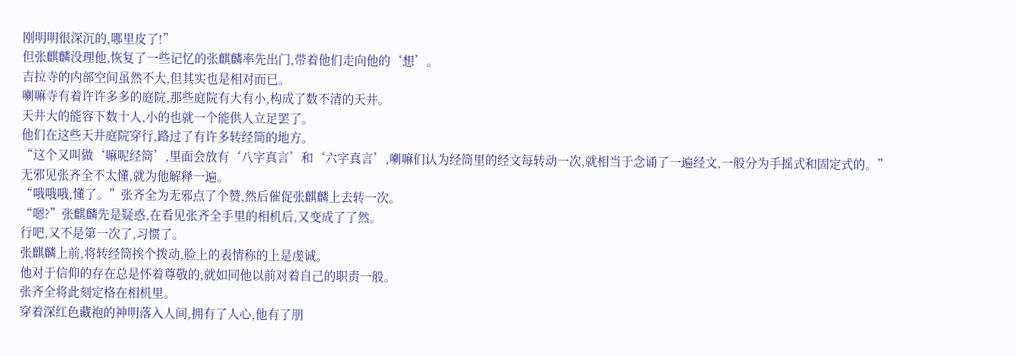刚明明很深沉的,哪里皮了!”
但张麒麟没理他,恢复了一些记忆的张麒麟率先出门,带着他们走向他的‘想’。
吉拉寺的内部空间虽然不大,但其实也是相对而已。
喇嘛寺有着许许多多的庭院,那些庭院有大有小,构成了数不清的天井。
天井大的能容下数十人,小的也就一个能供人立足罢了。
他们在这些天井庭院穿行,路过了有许多转经筒的地方。
“这个又叫做‘嘛呢经筒’,里面会放有‘八字真言’和‘六字真言’,喇嘛们认为经筒里的经文每转动一次,就相当于念诵了一遍经文,一般分为手摇式和固定式的。”
无邪见张齐全不太懂,就为他解释一遍。
“哦哦哦,懂了。”张齐全为无邪点了个赞,然后催促张麒麟上去转一次。
“嗯?”张麒麟先是疑惑,在看见张齐全手里的相机后,又变成了了然。
行吧,又不是第一次了,习惯了。
张麒麟上前,将转经筒挨个拨动,脸上的表情称的上是虔诚。
他对于信仰的存在总是怀着尊敬的,就如同他以前对着自己的职责一般。
张齐全将此刻定格在相机里。
穿着深红色藏袍的神明落入人间,拥有了人心,他有了朋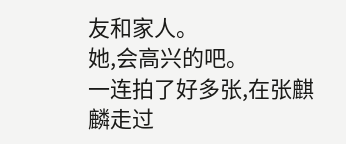友和家人。
她,会高兴的吧。
一连拍了好多张,在张麒麟走过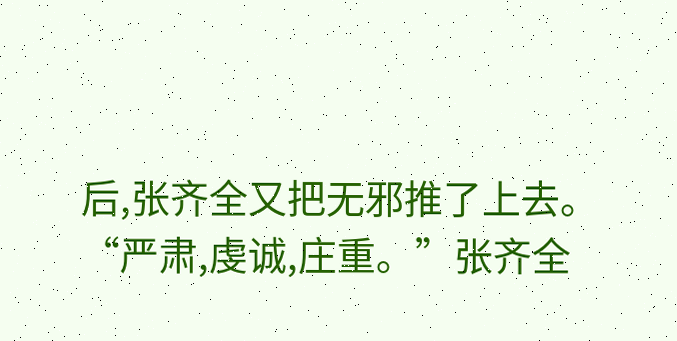后,张齐全又把无邪推了上去。
“严肃,虔诚,庄重。”张齐全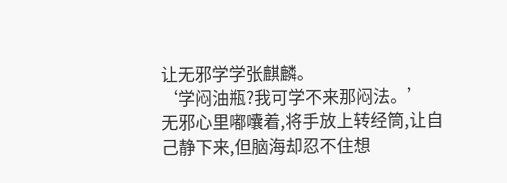让无邪学学张麒麟。
‘学闷油瓶?我可学不来那闷法。’
无邪心里嘟囔着,将手放上转经筒,让自己静下来,但脑海却忍不住想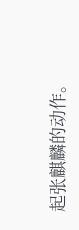起张麒麟的动作。